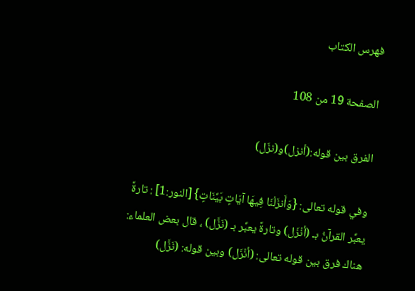فهرس الكتاب

الصفحة 19 من 108

الفرق بين قوله:(أنزل)و(نزّل)

وفي قوله تعالى: {وَأَنزَلْنَا فِيهَا آيَاتٍ بَيِّنَاتٍ} [النور:1] : تارةً يعبِّر القرآنُ بـ (أنْزَل) وتارةً يعبِّر بـ (نَزَّل) ، قال بعض العلماء: هناك فرق بين قوله تعالى: (أنْزَل) وبين قوله: (نَزَّل)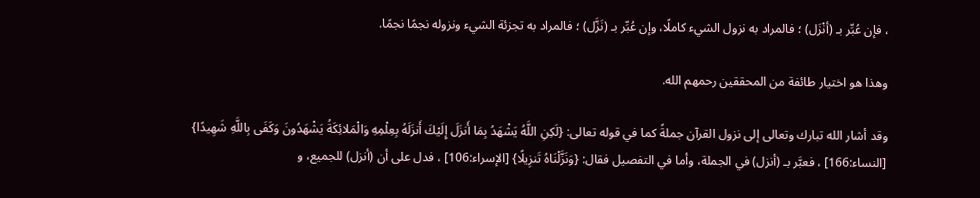، فإن عُبِّر بـ (أنْزَل) ؛ فالمراد به نزول الشيء كاملًا، وإن عُبِّر بـ (نَزَّل) ؛ فالمراد به تجزئة الشيء ونزوله نجمًا نجمًا.

وهذا هو اختيار طائفة من المحققين رحمهم الله.

وقد أشار الله تبارك وتعالى إلى نزول القرآن جملةً كما في قوله تعالى: {لَكِنِ اللَّهُ يَشْهَدُ بِمَا أَنزَلَ إِلَيْكَ أَنزَلَهُ بِعِلْمِهِ وَالْمَلائِكَةُ يَشْهَدُونَ وَكَفَى بِاللَّهِ شَهِيدًا} [النساء:166] ، فعبَّر بـ (أنزل) في الجملة، وأما في التفصيل فقال: {وَنَزَّلْنَاهُ تَنزِيلًا} [الإسراء:106] ، فدل على أن (أنزل) للجميع، و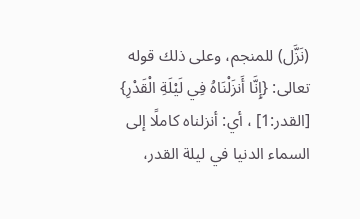(نَزَّل) للمنجم، وعلى ذلك قوله تعالى: {إِنَّا أَنزَلْنَاهُ فِي لَيْلَةِ الْقَدْرِ} [القدر:1] ، أي: أنزلناه كاملًا إلى السماء الدنيا في ليلة القدر،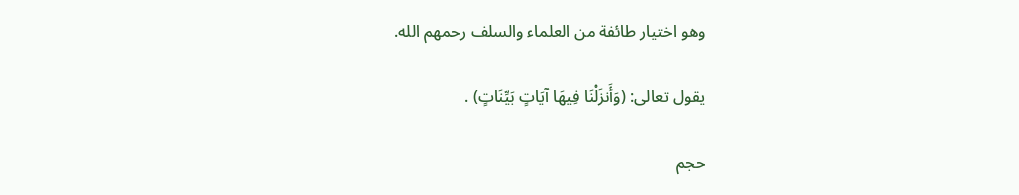وهو اختيار طائفة من العلماء والسلف رحمهم الله.

يقول تعالى: (وَأَنزَلْنَا فِيهَا آيَاتٍ بَيِّنَاتٍ) .

حجم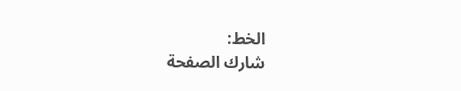الخط:
شارك الصفحة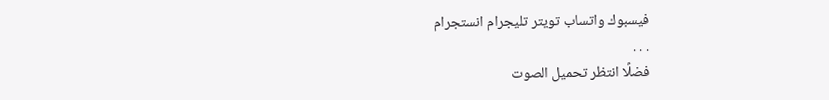فيسبوك واتساب تويتر تليجرام انستجرام
. . .
فضلًا انتظر تحميل الصوت